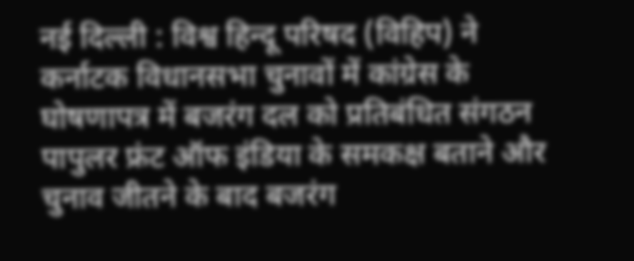नई दिल्ली : विश्व हिन्दू परिषद (विहिप) ने कर्नाटक विधानसभा चुनावों में कांग्रेस के घोषणापत्र में बजरंग दल को प्रतिबंधित संगठन पापुलर फ्रंट ऑफ इंडिया के समकक्ष बताने और चुनाव जीतने के बाद बजरंग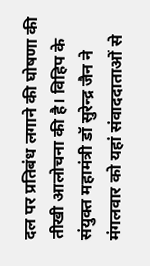दल पर प्रतिबंध लगाने की घोषणा की तीखी आलोचना की है। विहिप के संयुक्त महामंत्री डॉ सुरेन्द्र जैन ने मंगलवार को यहां संवाददाताओं से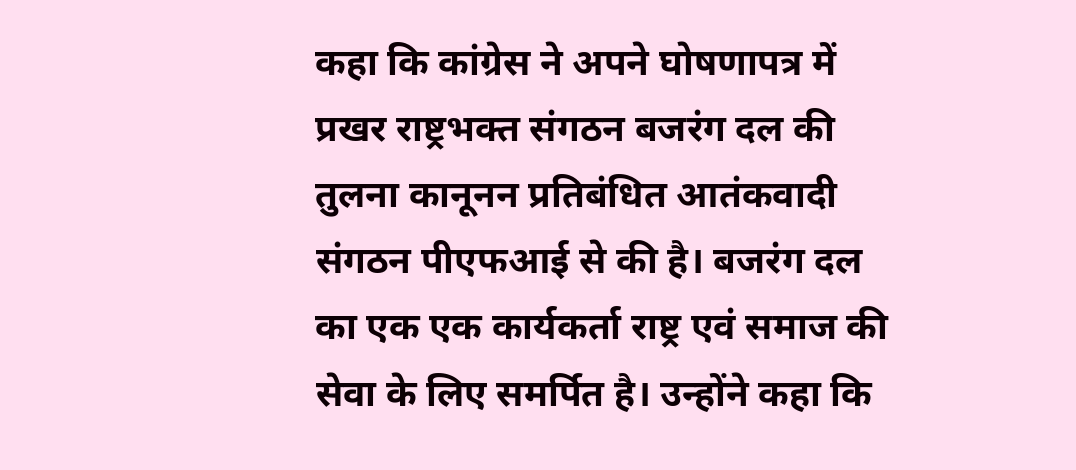कहा कि कांग्रेस ने अपने घोषणापत्र में प्रखर राष्ट्रभक्त संगठन बजरंग दल की तुलना कानूनन प्रतिबंधित आतंकवादी संगठन पीएफआई से की है। बजरंग दल का एक एक कार्यकर्ता राष्ट्र एवं समाज की सेवा के लिए समर्पित है। उन्होंने कहा कि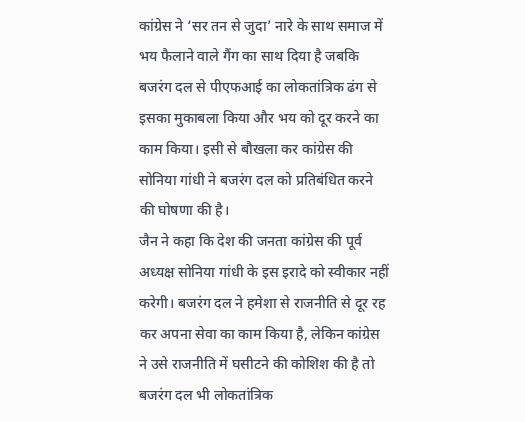कांग्रेस ने ‘सर तन से जुदा’ नारे के साथ समाज में भय फैलाने वाले गैंग का साथ दिया है जबकि बजरंग दल से पीएफआई का लोकतांत्रिक ढंग से इसका मुकाबला किया और भय को दूर करने का काम किया। इसी से बौखला कर कांग्रेस की सोनिया गांधी ने बजरंग दल को प्रतिबंधित करने की घोषणा की है।
जैन ने कहा कि देश की जनता कांग्रेस की पूर्व अध्यक्ष सोनिया गांधी के इस इरादे को स्वीकार नहीं करेगी। बजरंग दल ने हमेशा से राजनीति से दूर रह कर अपना सेवा का काम किया है, लेकिन कांग्रेस ने उसे राजनीति में घसीटने की कोशिश की है तो बजरंग दल भी लोकतांत्रिक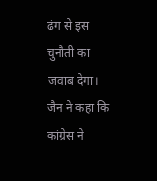ढंग से इस चुनौती का जवाब देगा। जैन ने कहा कि कांग्रेस ने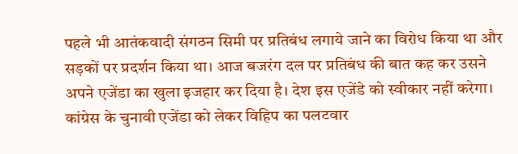पहले भी आतंकवादी संगठन सिमी पर प्रतिबंध लगाये जाने का विरोध किया था और सड़कों पर प्रदर्शन किया था। आज बजरंग दल पर प्रतिबंध की बात कह कर उसने अपने एजेंडा का खुला इजहार कर दिया है। देश इस एजेंडे को स्वीकार नहीं करेगा।
कांग्रेस के चुनावी एजेंडा को लेकर विहिप का पलटवार